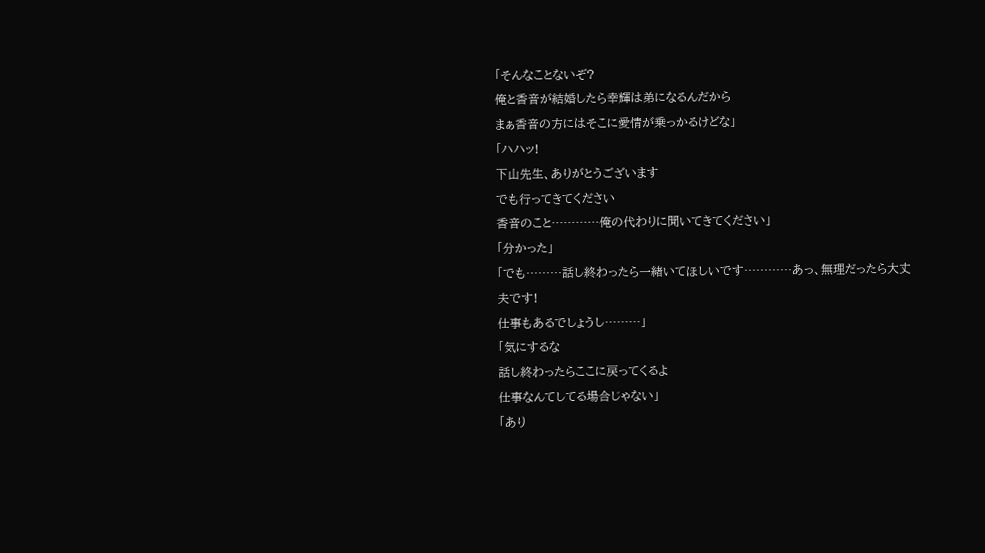「そんなことないぞ?
俺と香音が結婚したら幸輝は弟になるんだから
まぁ香音の方にはそこに愛情が乗っかるけどな」
「ハハッ!
下山先生、ありがとうございます
でも行ってきてください
香音のこと…………俺の代わりに聞いてきてください」
「分かった」
「でも………話し終わったら一緒いてほしいです…………あっ、無理だったら大丈夫です!
仕事もあるでしょうし………」
「気にするな
話し終わったらここに戻ってくるよ
仕事なんてしてる場合じゃない」
「あり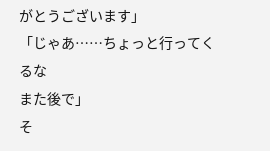がとうございます」
「じゃあ……ちょっと行ってくるな
また後で」
そ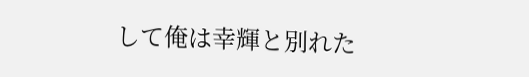して俺は幸輝と別れた